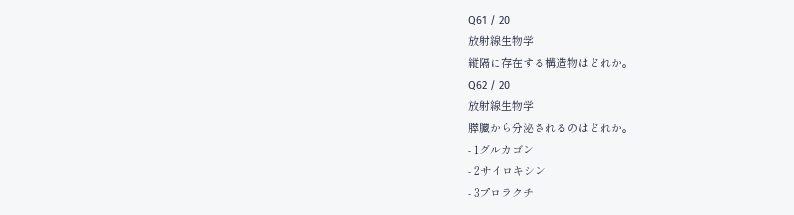Q61 / 20
放射線生物学
縦隔に存在する構造物はどれか。
Q62 / 20
放射線生物学
膵臓から分泌されるのはどれか。
- 1グルカゴン
- 2サイロキシン
- 3プロラクチ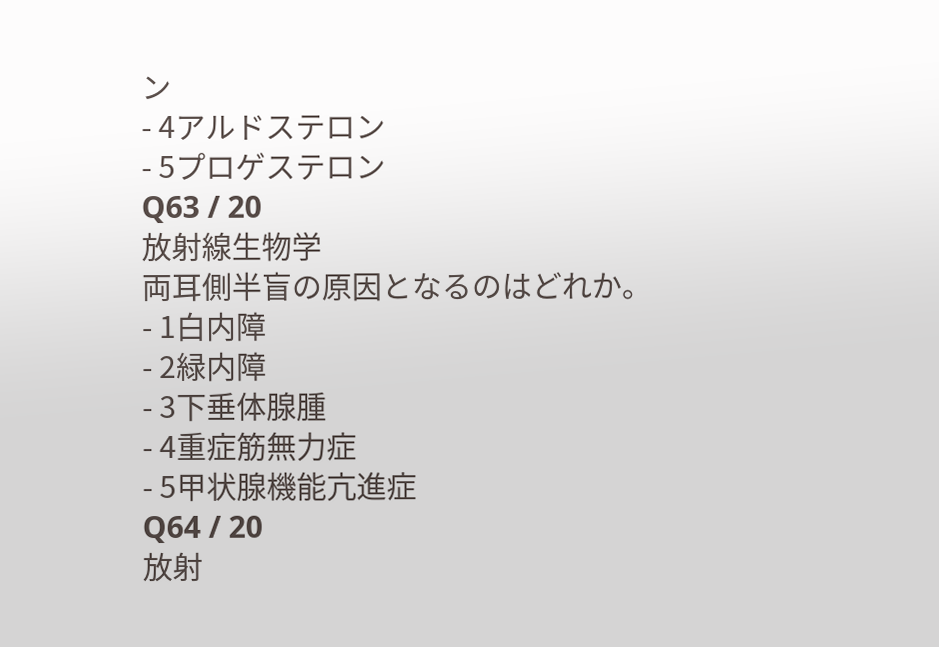ン
- 4アルドステロン
- 5プロゲステロン
Q63 / 20
放射線生物学
両耳側半盲の原因となるのはどれか。
- 1白内障
- 2緑内障
- 3下垂体腺腫
- 4重症筋無力症
- 5甲状腺機能亢進症
Q64 / 20
放射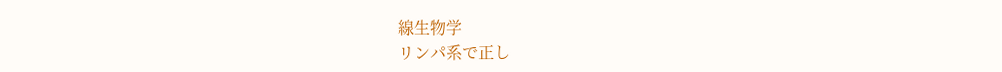線生物学
リンパ系で正し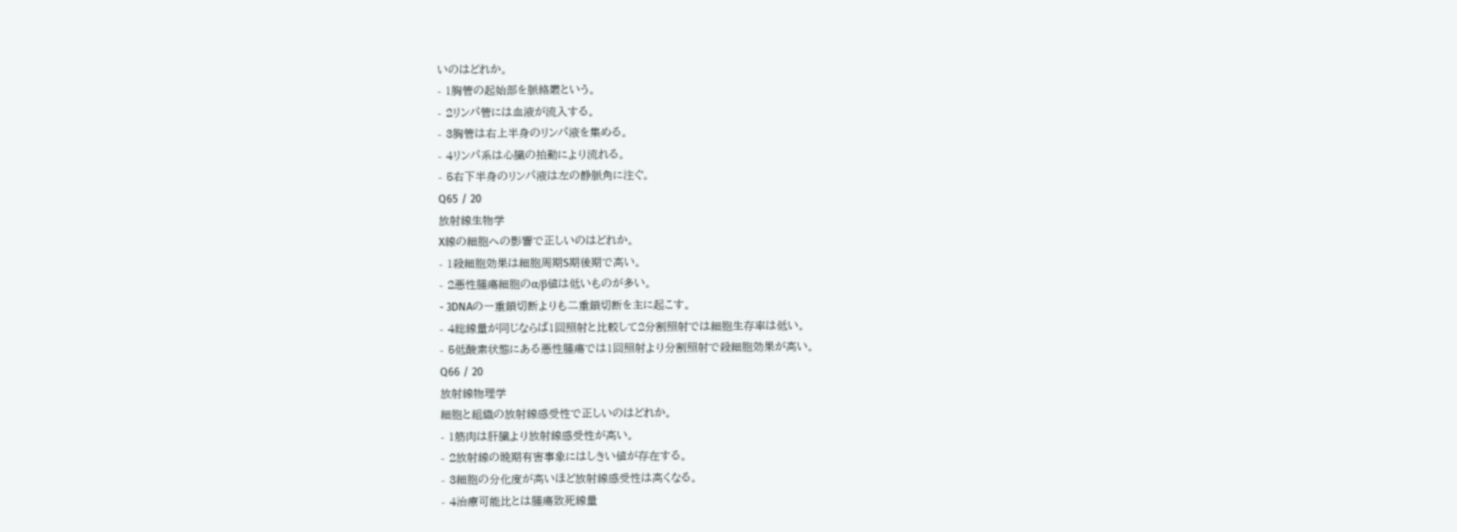いのはどれか。
- 1胸管の起始部を脈絡叢という。
- 2リンパ管には血液が流入する。
- 3胸管は右上半身のリンパ液を集める。
- 4リンパ系は心臓の拍動により流れる。
- 5右下半身のリンパ液は左の静脈角に注ぐ。
Q65 / 20
放射線生物学
X線の細胞への影響で正しいのはどれか。
- 1殺細胞効果は細胞周期S期後期で高い。
- 2悪性腫瘍細胞のα/β値は低いものが多い。
- 3DNAの一重鎖切断よりも二重鎖切断を主に起こす。
- 4総線量が同じならば1回照射と比較して2分割照射では細胞生存率は低い。
- 5低酸素状態にある悪性腫瘍では1回照射より分割照射で殺細胞効果が高い。
Q66 / 20
放射線物理学
細胞と組織の放射線感受性で正しいのはどれか。
- 1筋肉は肝臓より放射線感受性が高い。
- 2放射線の晩期有害事象にはしきい値が存在する。
- 3細胞の分化度が高いほど放射線感受性は高くなる。
- 4治療可能比とは腫瘍致死線量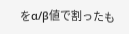をα/β値で割ったも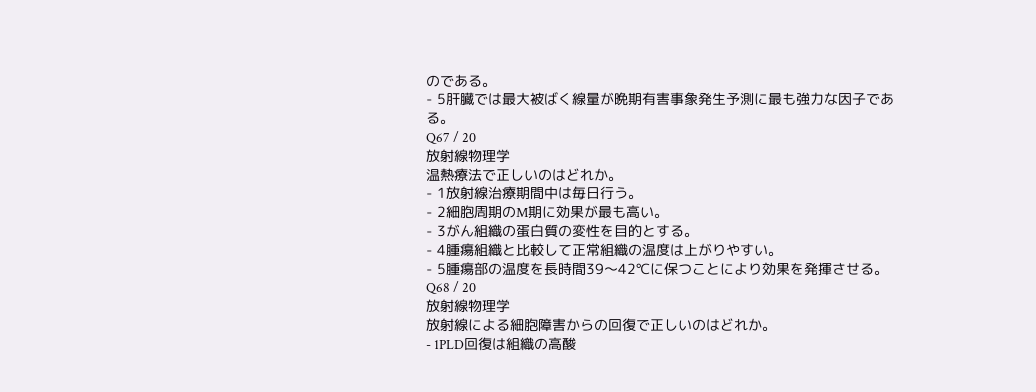のである。
- 5肝臓では最大被ばく線量が晩期有害事象発生予測に最も強力な因子である。
Q67 / 20
放射線物理学
温熱療法で正しいのはどれか。
- 1放射線治療期間中は毎日行う。
- 2細胞周期のM期に効果が最も高い。
- 3がん組織の蛋白質の変性を目的とする。
- 4腫瘍組織と比較して正常組織の温度は上がりやすい。
- 5腫瘍部の温度を長時間39〜42℃に保つことにより効果を発揮させる。
Q68 / 20
放射線物理学
放射線による細胞障害からの回復で正しいのはどれか。
- 1PLD回復は組織の高酸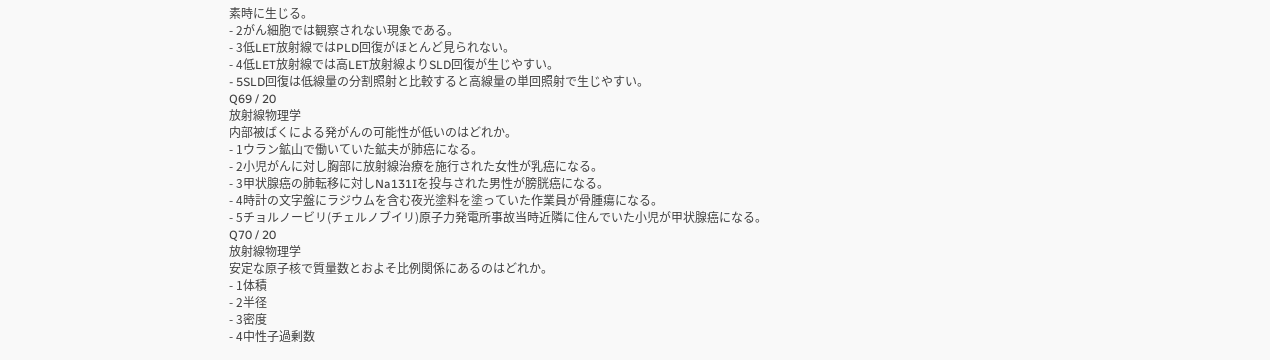素時に生じる。
- 2がん細胞では観察されない現象である。
- 3低LET放射線ではPLD回復がほとんど見られない。
- 4低LET放射線では高LET放射線よりSLD回復が生じやすい。
- 5SLD回復は低線量の分割照射と比較すると高線量の単回照射で生じやすい。
Q69 / 20
放射線物理学
内部被ばくによる発がんの可能性が低いのはどれか。
- 1ウラン鉱山で働いていた鉱夫が肺癌になる。
- 2小児がんに対し胸部に放射線治療を施行された女性が乳癌になる。
- 3甲状腺癌の肺転移に対しNa131Iを投与された男性が膀胱癌になる。
- 4時計の文字盤にラジウムを含む夜光塗料を塗っていた作業員が骨腫瘍になる。
- 5チョルノービリ(チェルノブイリ)原子力発電所事故当時近隣に住んでいた小児が甲状腺癌になる。
Q70 / 20
放射線物理学
安定な原子核で質量数とおよそ比例関係にあるのはどれか。
- 1体積
- 2半径
- 3密度
- 4中性子過剰数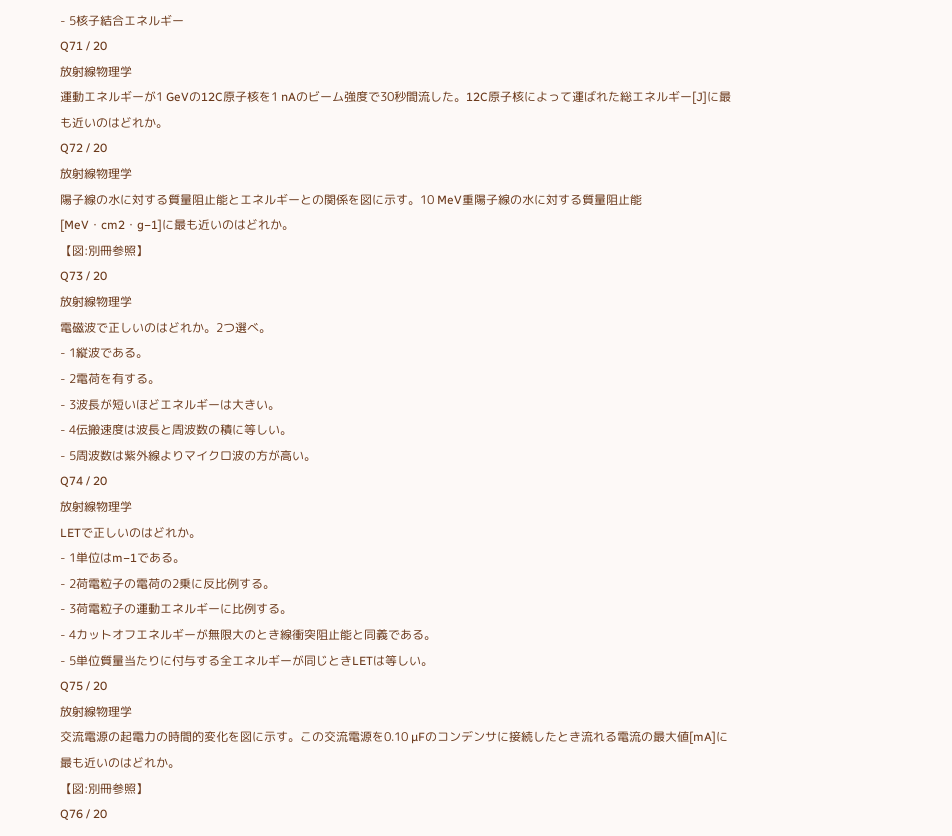- 5核子結合エネルギー
Q71 / 20
放射線物理学
運動エネルギーが1 GeVの12C原子核を1 nAのビーム強度で30秒間流した。12C原子核によって運ばれた総エネルギー[J]に最も近いのはどれか。
Q72 / 20
放射線物理学
陽子線の水に対する質量阻止能とエネルギーとの関係を図に示す。10 MeV重陽子線の水に対する質量阻止能[MeV・cm2・g−1]に最も近いのはどれか。
【図:別冊参照】
Q73 / 20
放射線物理学
電磁波で正しいのはどれか。2つ選べ。
- 1縦波である。
- 2電荷を有する。
- 3波長が短いほどエネルギーは大きい。
- 4伝搬速度は波長と周波数の積に等しい。
- 5周波数は紫外線よりマイクロ波の方が高い。
Q74 / 20
放射線物理学
LETで正しいのはどれか。
- 1単位はm−1である。
- 2荷電粒子の電荷の2乗に反比例する。
- 3荷電粒子の運動エネルギーに比例する。
- 4カットオフエネルギーが無限大のとき線衝突阻止能と同義である。
- 5単位質量当たりに付与する全エネルギーが同じときLETは等しい。
Q75 / 20
放射線物理学
交流電源の起電力の時間的変化を図に示す。この交流電源を0.10 µFのコンデンサに接続したとき流れる電流の最大値[mA]に最も近いのはどれか。
【図:別冊参照】
Q76 / 20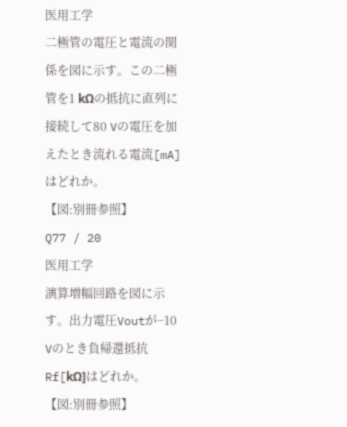医用工学
二極管の電圧と電流の関係を図に示す。この二極管を1 kΩの抵抗に直列に接続して80 Vの電圧を加えたとき流れる電流[mA]はどれか。
【図:別冊参照】
Q77 / 20
医用工学
演算増幅回路を図に示す。出力電圧Voutが−10 Vのとき負帰還抵抗Rf[kΩ]はどれか。
【図:別冊参照】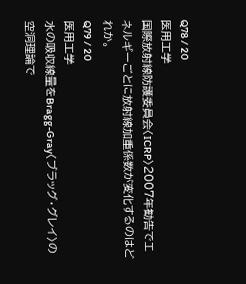Q78 / 20
医用工学
国際放射線防護委員会〈ICRP〉2007年勧告でエネルギーごとに放射線加重係数が変化するのはどれか。
Q79 / 20
医用工学
水の吸収線量をBragg-Gray〈ブラッグ・グレイ〉の空洞理論で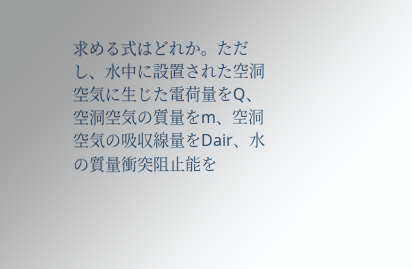求める式はどれか。ただし、水中に設置された空洞空気に生じた電荷量をQ、空洞空気の質量をm、空洞空気の吸収線量をDair、水の質量衝突阻止能を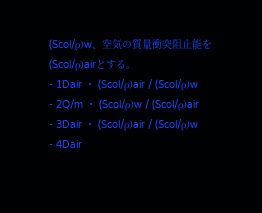(Scol/ρ)w、空気の質量衝突阻止能を(Scol/ρ)airとする。
- 1Dair ・ (Scol/ρ)air / (Scol/ρ)w
- 2Q/m ・ (Scol/ρ)w / (Scol/ρ)air
- 3Dair ・ (Scol/ρ)air / (Scol/ρ)w
- 4Dair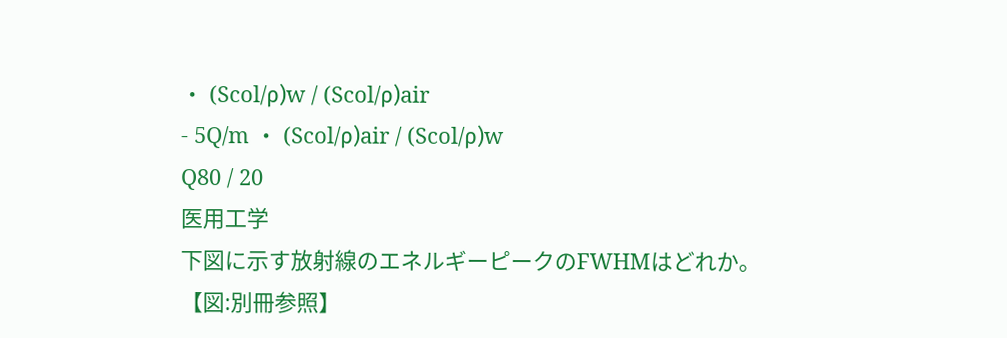・ (Scol/ρ)w / (Scol/ρ)air
- 5Q/m ・ (Scol/ρ)air / (Scol/ρ)w
Q80 / 20
医用工学
下図に示す放射線のエネルギーピークのFWHMはどれか。
【図:別冊参照】